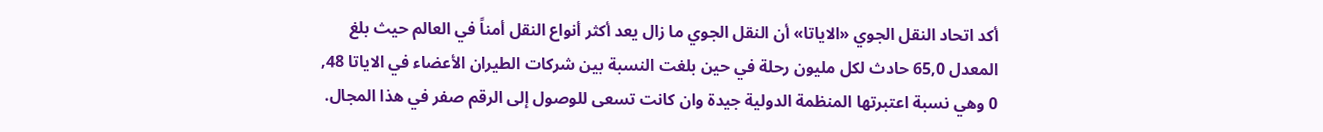أكد اتحاد النقل الجوي «الاياتا» أن النقل الجوي ما زال يعد أكثر أنواع النقل أمناً في العالم حيث بلغ المعدل 65,0 حادث لكل مليون رحلة في حين بلغت النسبة بين شركات الطيران الأعضاء في الاياتا 48, 0 وهي نسبة اعتبرتها المنظمة الدولية جيدة وان كانت تسعى للوصول إلى الرقم صفر في هذا المجال.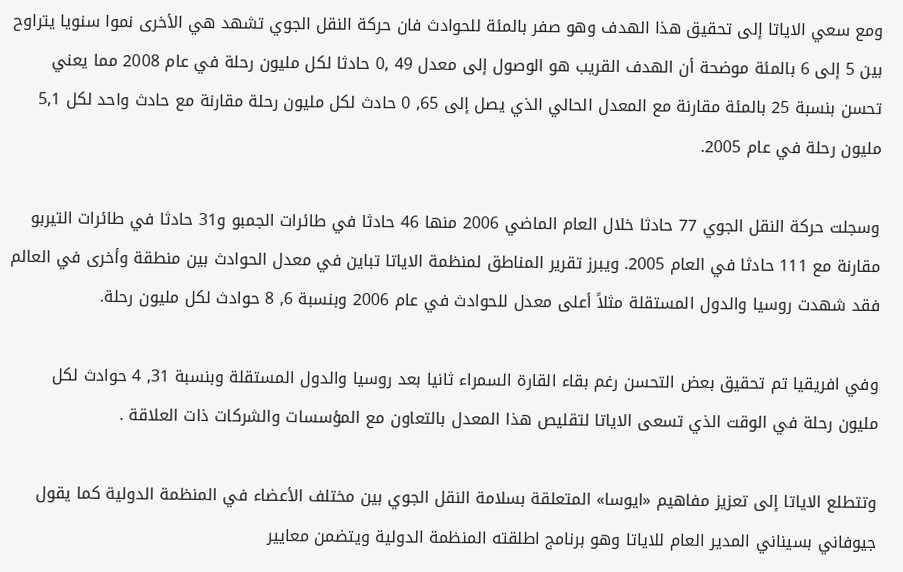ومع سعي الاياتا إلى تحقيق هذا الهدف وهو صفر بالمئة للحوادث فان حركة النقل الجوي تشهد هي الأخرى نموا سنويا يتراوح بين 5 إلى 6 بالمئة موضحة أن الهدف القريب هو الوصول إلى معدل 49 ,0 حادثا لكل مليون رحلة في عام 2008 مما يعني تحسن بنسبة 25 بالمئة مقارنة مع المعدل الحالي الذي يصل إلى 65, 0 حادث لكل مليون رحلة مقارنة مع حادث واحد لكل 5,1 مليون رحلة في عام 2005.

وسجلت حركة النقل الجوي 77 حادثا خلال العام الماضي 2006 منها 46 حادثا في طائرات الجمبو و31 حادثا في طائرات التيربو مقارنة مع 111 حادثا في العام 2005. ويبرز تقرير المناطق لمنظمة الاياتا تباين في معدل الحوادث بين منطقة وأخرى في العالم فقد شهدت روسيا والدول المستقلة مثلاً أعلى معدل للحوادث في عام 2006 وبنسبة 6, 8 حوادث لكل مليون رحلة.

وفي افريقيا تم تحقيق بعض التحسن رغم بقاء القارة السمراء ثانيا بعد روسيا والدول المستقلة وبنسبة 31, 4 حوادث لكل مليون رحلة في الوقت الذي تسعى الاياتا لتقليص هذا المعدل بالتعاون مع المؤسسات والشركات ذات العلاقة .

وتتطلع الاياتا إلى تعزيز مفاهيم «ايوسا» المتعلقة بسلامة النقل الجوي بين مختلف الأعضاء في المنظمة الدولية كما يقول جيوفاني بسيناني المدير العام للاياتا وهو برنامج اطلقته المنظمة الدولية ويتضمن معايير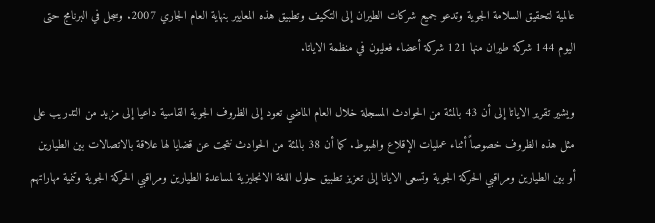عالمية لتحقيق السلامة الجوية وتدعو جميع شركات الطيران إلى التكيف وتطبيق هذه المعايير بنهاية العام الجاري 2007. وسجل في البرنامج حتى اليوم 144 شركة طيران منها 121 شركة أعضاء فعليون في منظمة الاياتا.

ويشير تقرير الاياتا إلى أن 43 بالمئة من الحوادث المسجلة خلال العام الماضي تعود إلى الظروف الجوية القاسية داعيا إلى مزيد من التدريب على مثل هذه الظروف خصوصاً أثناء عمليات الإقلاع والهبوط. كما أن 38 بالمئة من الحوادث نتجت عن قضايا لها علاقة بالاتصالات بين الطيارين أو بين الطيارين ومراقبي الحركة الجوية وتسعى الاياتا إلى تعزيز تطبيق حلول اللغة الانجليزية لمساعدة الطيارين ومراقبي الحركة الجوية وتنمية مهاراتهم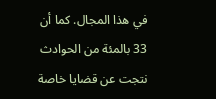في هذا المجال. كما أن 33 بالمئة من الحوادث نتجت عن قضايا خاصة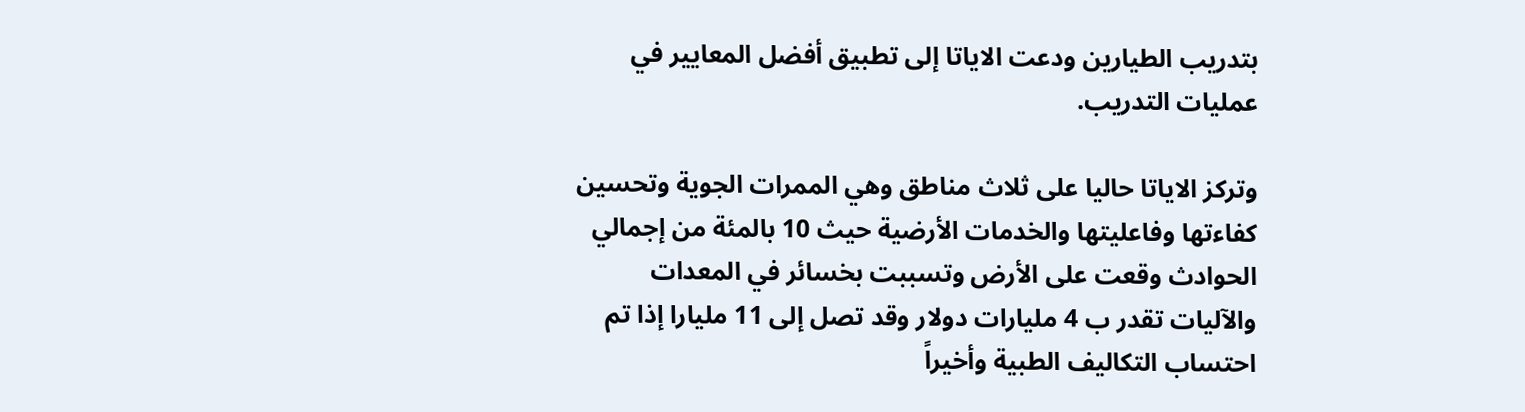بتدريب الطيارين ودعت الاياتا إلى تطبيق أفضل المعايير في عمليات التدريب.

وتركز الاياتا حاليا على ثلاث مناطق وهي الممرات الجوية وتحسين كفاءتها وفاعليتها والخدمات الأرضية حيث 10 بالمئة من إجمالي الحوادث وقعت على الأرض وتسببت بخسائر في المعدات والآليات تقدر ب 4 مليارات دولار وقد تصل إلى 11 مليارا إذا تم احتساب التكاليف الطبية وأخيراً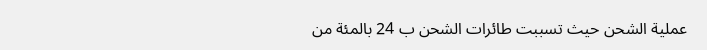عملية الشحن حيث تسببت طائرات الشحن ب 24 بالمئة من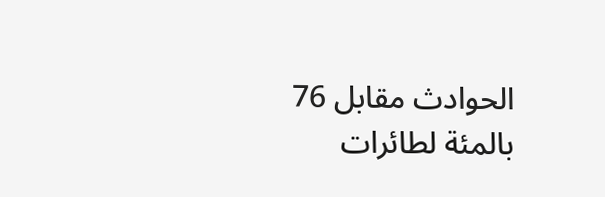الحوادث مقابل 76 بالمئة لطائرات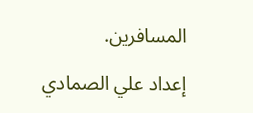المسافرين.

إعداد علي الصمادي